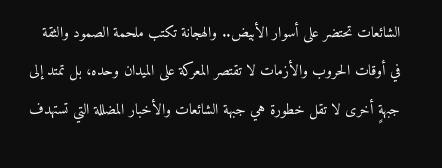الشائعات تحتضر على أسوار الأبيض.. والهجانة تكتب ملحمة الصمود والثقة
في أوقات الحروب والأزمات لا تقتصر المعركة على الميدان وحده، بل تمتد إلى جبهةٍ أخرى لا تقل خطورة هي جبهة الشائعات والأخبار المضللة التي تستهدف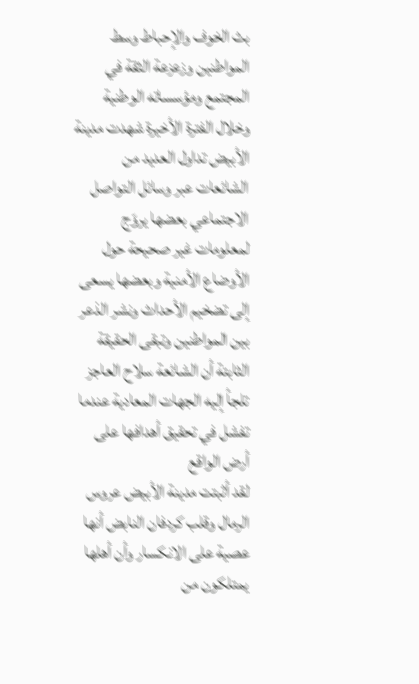بث الخوف والإحباط وسط المواطنين وزعزعة الثقة في المجتمع ومؤسساته الوطنية
وخلال الفترة الأخيرة شهدت مدينة الأبيض تداول العديد من الشائعات عبر وسائل التواصل الاجتماعي بعضها يروّج لمعلومات غير صحيحة حول الأوضاع الأمنية وبعضها يسعى إلى تضخيم الأحداث ونشر الذعر بين المواطنين وتبقى الحقيقة الثابتة أن الشائعة سلاح العاجز تلجأ إليه الجهات المعادية عندما تفشل في تحقيق أهدافها على أرض الواقع
لقد أثبتت مدينة الأبيض عروس الرمال وقلب كردفان النابض أنها عصية على الانكسار وأن أهلها يمتلكون من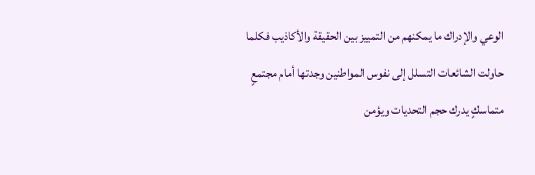الوعي والإدراك ما يمكنهم من التمييز بين الحقيقة والأكاذيب فكلما حاولت الشائعات التسلل إلى نفوس المواطنين وجدتها أمام مجتمعٍ متماسكٍ يدرك حجم التحديات ويؤمن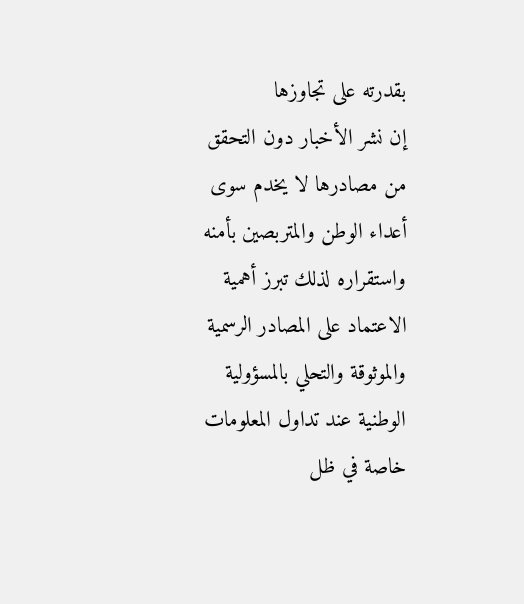بقدرته على تجاوزها
إن نشر الأخبار دون التحقق من مصادرها لا يخدم سوى أعداء الوطن والمتربصين بأمنه واستقراره لذلك تبرز أهمية الاعتماد على المصادر الرسمية والموثوقة والتحلي بالمسؤولية الوطنية عند تداول المعلومات خاصة في ظل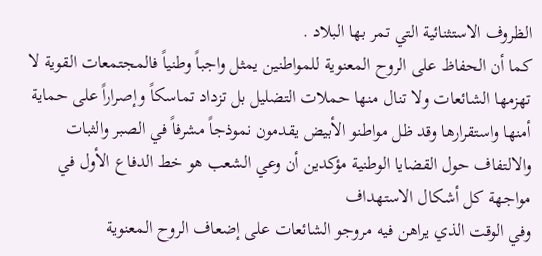الظروف الاستثنائية التي تمر بها البلاد .
كما أن الحفاظ على الروح المعنوية للمواطنين يمثل واجباً وطنياً فالمجتمعات القوية لا تهزمها الشائعات ولا تنال منها حملات التضليل بل تزداد تماسكاً وإصراراً على حماية أمنها واستقرارها وقد ظل مواطنو الأبيض يقدمون نموذجاً مشرفاً في الصبر والثبات والالتفاف حول القضايا الوطنية مؤكدين أن وعي الشعب هو خط الدفاع الأول في مواجهة كل أشكال الاستهداف
وفي الوقت الذي يراهن فيه مروجو الشائعات على إضعاف الروح المعنوية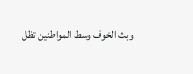وبث الخوف وسط المواطنين تظل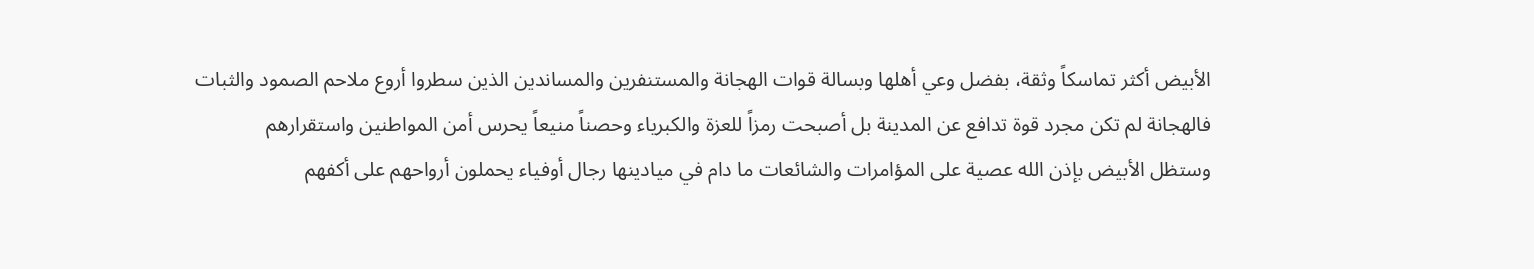الأبيض أكثر تماسكاً وثقة، بفضل وعي أهلها وبسالة قوات الهجانة والمستنفرين والمساندين الذين سطروا أروع ملاحم الصمود والثبات فالهجانة لم تكن مجرد قوة تدافع عن المدينة بل أصبحت رمزاً للعزة والكبرياء وحصناً منيعاً يحرس أمن المواطنين واستقرارهم
وستظل الأبيض بإذن الله عصية على المؤامرات والشائعات ما دام في ميادينها رجال أوفياء يحملون أرواحهم على أكفهم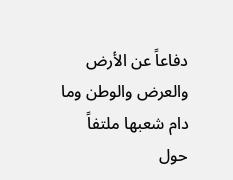دفاعاً عن الأرض والعرض والوطن وما دام شعبها ملتفاً حول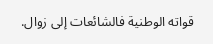قواته الوطنية فالشائعات إلى زوال.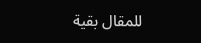للمقال بقية